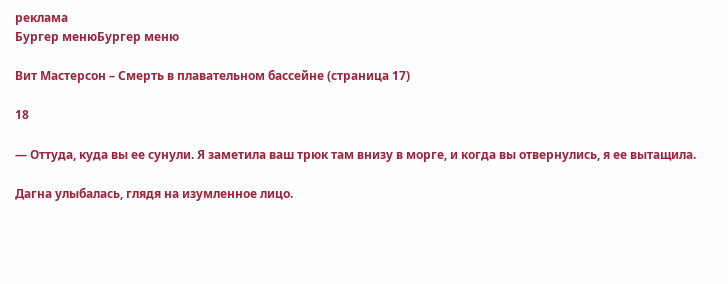реклама
Бургер менюБургер меню

Вит Мастерсон – Смерть в плавательном бассейне (страница 17)

18

— Оттуда, куда вы ее сунули. Я заметила ваш трюк там внизу в морге, и когда вы отвернулись, я ее вытащила.

Дагна улыбалась, глядя на изумленное лицо.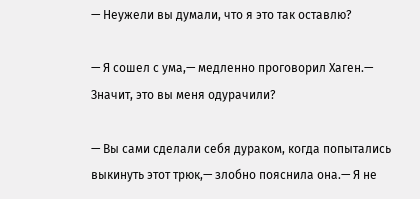— Неужели вы думали, что я это так оставлю?

— Я сошел с ума,— медленно проговорил Хаген.— Значит, это вы меня одурачили?

— Вы сами сделали себя дураком, когда попытались выкинуть этот трюк,— злобно пояснила она.— Я не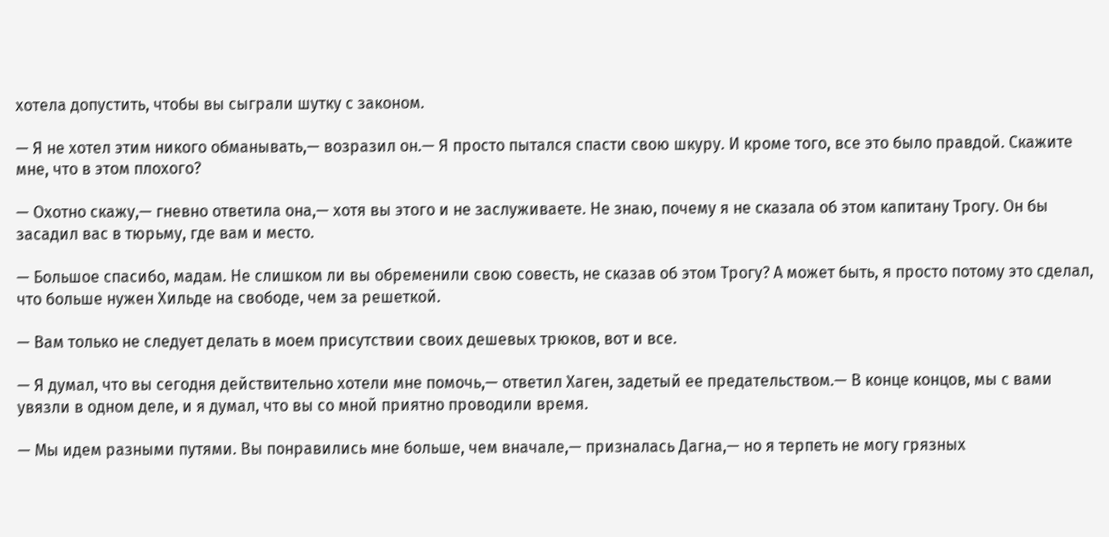хотела допустить, чтобы вы сыграли шутку с законом.

— Я не хотел этим никого обманывать,— возразил он.— Я просто пытался спасти свою шкуру. И кроме того, все это было правдой. Скажите мне, что в этом плохого?

— Охотно скажу,— гневно ответила она,— хотя вы этого и не заслуживаете. Не знаю, почему я не сказала об этом капитану Трогу. Он бы засадил вас в тюрьму, где вам и место.

— Большое спасибо, мадам. Не слишком ли вы обременили свою совесть, не сказав об этом Трогу? А может быть, я просто потому это сделал, что больше нужен Хильде на свободе, чем за решеткой.

— Вам только не следует делать в моем присутствии своих дешевых трюков, вот и все.

— Я думал, что вы сегодня действительно хотели мне помочь,— ответил Хаген, задетый ее предательством.— В конце концов, мы с вами увязли в одном деле, и я думал, что вы со мной приятно проводили время.

— Мы идем разными путями. Вы понравились мне больше, чем вначале,— призналась Дагна,— но я терпеть не могу грязных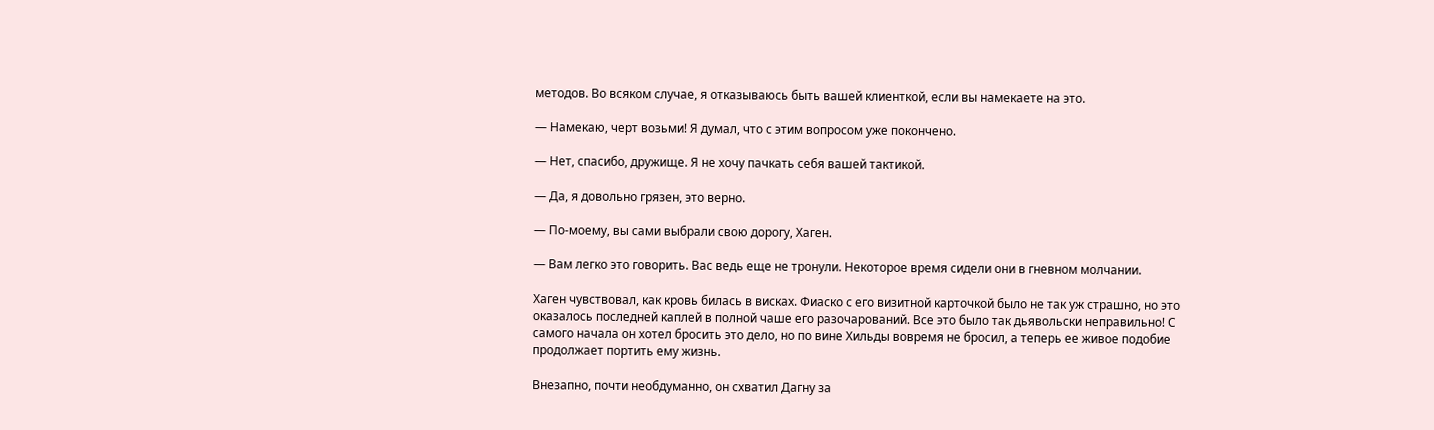методов. Во всяком случае, я отказываюсь быть вашей клиенткой, если вы намекаете на это.

— Намекаю, черт возьми! Я думал, что с этим вопросом уже покончено.

— Нет, спасибо, дружище. Я не хочу пачкать себя вашей тактикой.

— Да, я довольно грязен, это верно.

— По-моему, вы сами выбрали свою дорогу, Хаген.

— Вам легко это говорить. Вас ведь еще не тронули. Некоторое время сидели они в гневном молчании.

Хаген чувствовал, как кровь билась в висках. Фиаско с его визитной карточкой было не так уж страшно, но это оказалось последней каплей в полной чаше его разочарований. Все это было так дьявольски неправильно! С самого начала он хотел бросить это дело, но по вине Хильды вовремя не бросил, а теперь ее живое подобие продолжает портить ему жизнь.

Внезапно, почти необдуманно, он схватил Дагну за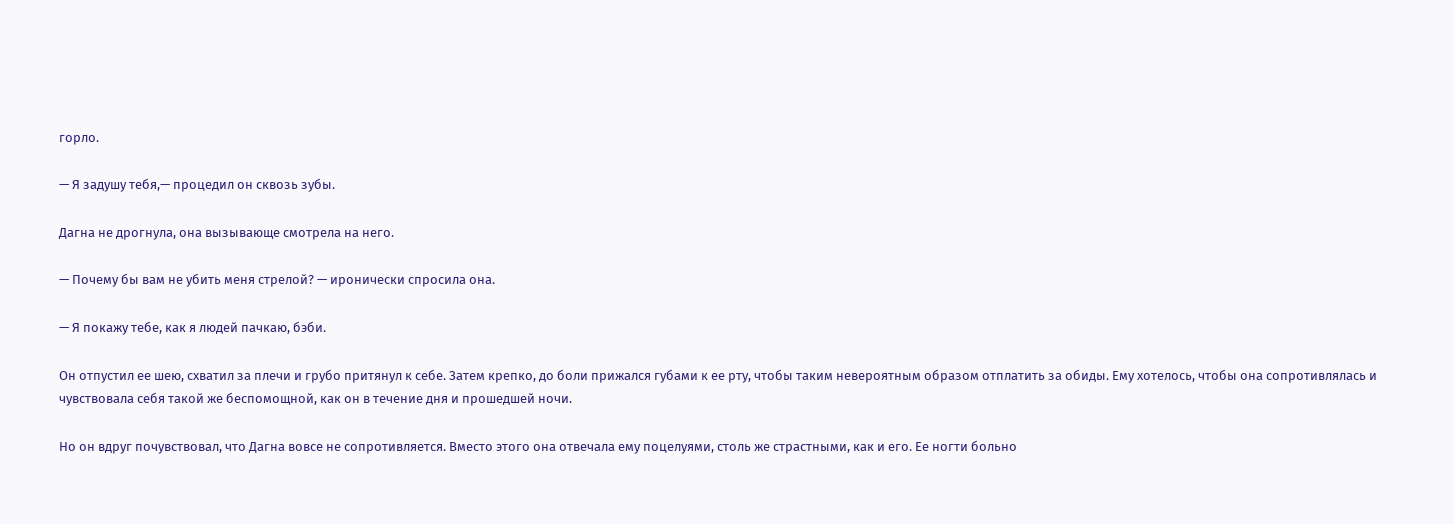горло.

— Я задушу тебя,— процедил он сквозь зубы.

Дагна не дрогнула, она вызывающе смотрела на него.

— Почему бы вам не убить меня стрелой? — иронически спросила она.

— Я покажу тебе, как я людей пачкаю, бэби.

Он отпустил ее шею, схватил за плечи и грубо притянул к себе. Затем крепко, до боли прижался губами к ее рту, чтобы таким невероятным образом отплатить за обиды. Ему хотелось, чтобы она сопротивлялась и чувствовала себя такой же беспомощной, как он в течение дня и прошедшей ночи.

Но он вдруг почувствовал, что Дагна вовсе не сопротивляется. Вместо этого она отвечала ему поцелуями, столь же страстными, как и его. Ее ногти больно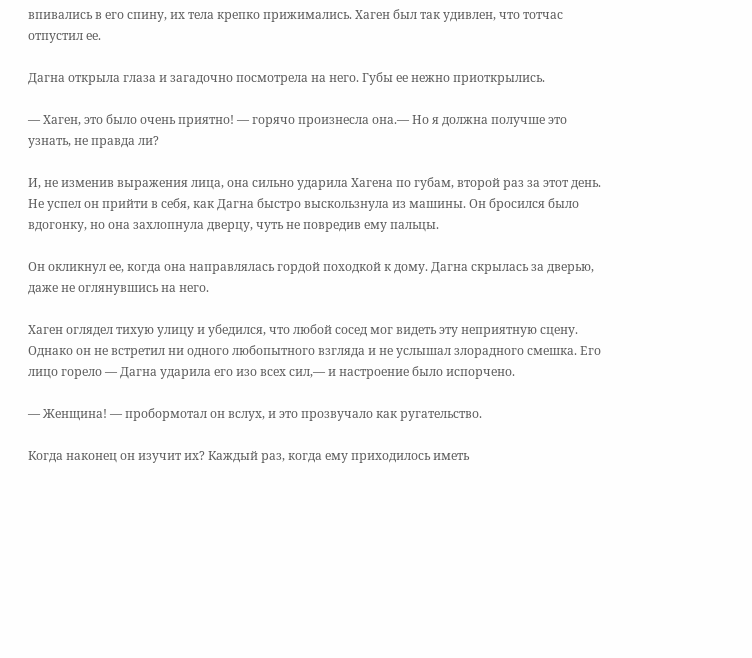впивались в его спину, их тела крепко прижимались. Хаген был так удивлен, что тотчас отпустил ее.

Дагна открыла глаза и загадочно посмотрела на него. Губы ее нежно приоткрылись.

— Хаген, это было очень приятно! — горячо произнесла она.— Но я должна получше это узнать, не правда ли?

И, не изменив выражения лица, она сильно ударила Хагена по губам, второй раз за этот день. Не успел он прийти в себя, как Дагна быстро выскользнула из машины. Он бросился было вдогонку, но она захлопнула дверцу, чуть не повредив ему пальцы.

Он окликнул ее, когда она направлялась гордой походкой к дому. Дагна скрылась за дверью, даже не оглянувшись на него.

Хаген оглядел тихую улицу и убедился, что любой сосед мог видеть эту неприятную сцену. Однако он не встретил ни одного любопытного взгляда и не услышал злорадного смешка. Его лицо горело — Дагна ударила его изо всех сил,— и настроение было испорчено.

— Женщина! — пробормотал он вслух, и это прозвучало как ругательство.

Когда наконец он изучит их? Каждый раз, когда ему приходилось иметь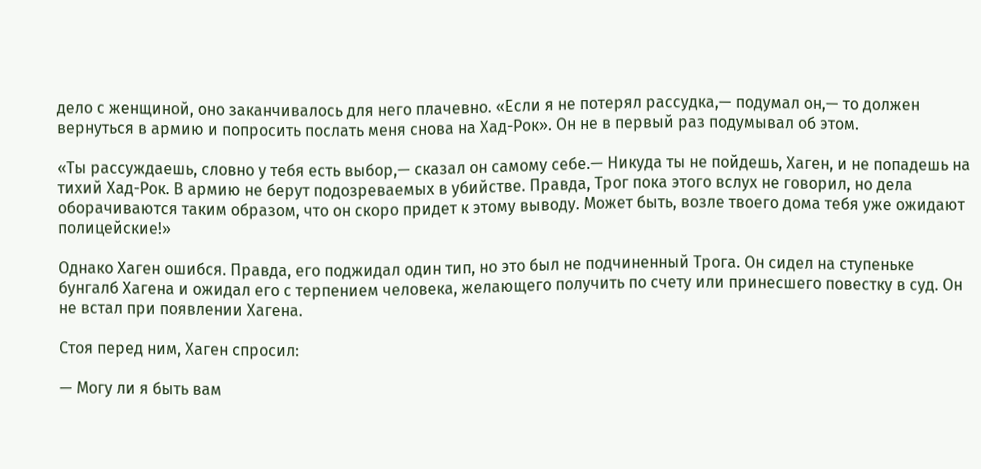дело с женщиной, оно заканчивалось для него плачевно. «Если я не потерял рассудка,— подумал он,— то должен вернуться в армию и попросить послать меня снова на Хад-Рок». Он не в первый раз подумывал об этом.

«Ты рассуждаешь, словно у тебя есть выбор,— сказал он самому себе.— Никуда ты не пойдешь, Хаген, и не попадешь на тихий Хад-Рок. В армию не берут подозреваемых в убийстве. Правда, Трог пока этого вслух не говорил, но дела оборачиваются таким образом, что он скоро придет к этому выводу. Может быть, возле твоего дома тебя уже ожидают полицейские!»

Однако Хаген ошибся. Правда, его поджидал один тип, но это был не подчиненный Трога. Он сидел на ступеньке бунгалб Хагена и ожидал его с терпением человека, желающего получить по счету или принесшего повестку в суд. Он не встал при появлении Хагена.

Стоя перед ним, Хаген спросил:

— Могу ли я быть вам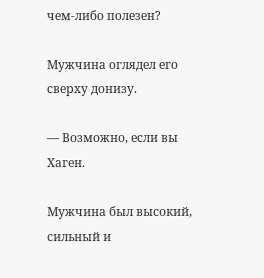чем-либо полезен?

Мужчина оглядел его сверху донизу.

— Возможно, если вы Хаген.

Мужчина был высокий, сильный и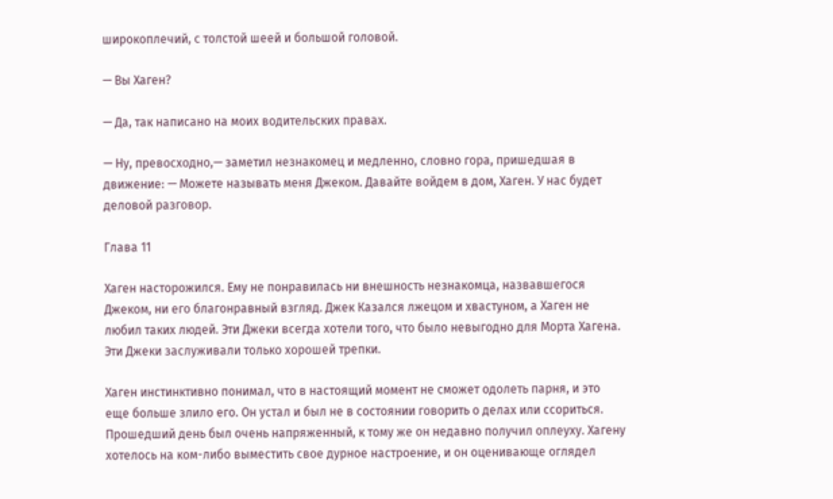широкоплечий, с толстой шеей и большой головой.

— Вы Хаген?

— Да, так написано на моих водительских правах.

— Ну, превосходно,— заметил незнакомец и медленно, словно гора, пришедшая в движение: — Можете называть меня Джеком. Давайте войдем в дом, Хаген. У нас будет деловой разговор.

Глава 11

Хаген насторожился. Ему не понравилась ни внешность незнакомца, назвавшегося Джеком, ни его благонравный взгляд. Джек Казался лжецом и хвастуном, а Хаген не любил таких людей. Эти Джеки всегда хотели того, что было невыгодно для Морта Хагена. Эти Джеки заслуживали только хорошей трепки.

Хаген инстинктивно понимал, что в настоящий момент не сможет одолеть парня, и это еще больше злило его. Он устал и был не в состоянии говорить о делах или ссориться. Прошедший день был очень напряженный, к тому же он недавно получил оплеуху. Хагену хотелось на ком-либо выместить свое дурное настроение, и он оценивающе оглядел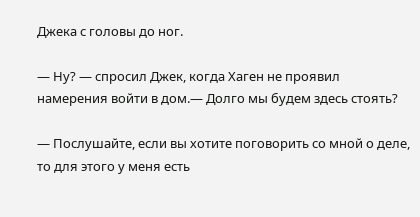Джека с головы до ног.

— Ну? — спросил Джек, когда Хаген не проявил намерения войти в дом.— Долго мы будем здесь стоять?

— Послушайте, если вы хотите поговорить со мной о деле, то для этого у меня есть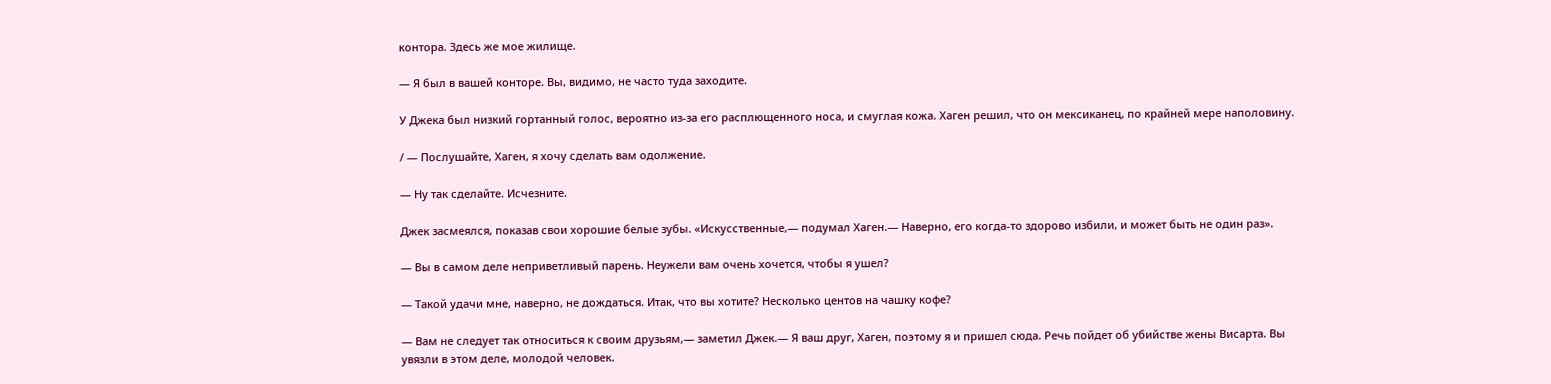контора. Здесь же мое жилище.

— Я был в вашей конторе. Вы, видимо, не часто туда заходите.

У Джека был низкий гортанный голос, вероятно из-за его расплющенного носа, и смуглая кожа. Хаген решил, что он мексиканец, по крайней мере наполовину.

/ — Послушайте, Хаген, я хочу сделать вам одолжение.

— Ну так сделайте. Исчезните.

Джек засмеялся, показав свои хорошие белые зубы. «Искусственные,— подумал Хаген.— Наверно, его когда-то здорово избили, и может быть не один раз».

— Вы в самом деле неприветливый парень. Неужели вам очень хочется, чтобы я ушел?

— Такой удачи мне, наверно, не дождаться. Итак, что вы хотите? Несколько центов на чашку кофе?

— Вам не следует так относиться к своим друзьям,— заметил Джек.— Я ваш друг, Хаген, поэтому я и пришел сюда. Речь пойдет об убийстве жены Висарта. Вы увязли в этом деле, молодой человек.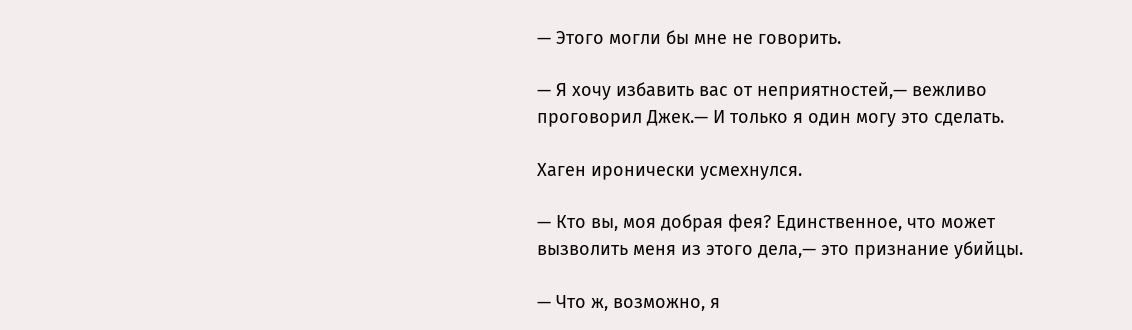— Этого могли бы мне не говорить.

— Я хочу избавить вас от неприятностей,— вежливо проговорил Джек.— И только я один могу это сделать.

Хаген иронически усмехнулся.

— Кто вы, моя добрая фея? Единственное, что может вызволить меня из этого дела,— это признание убийцы.

— Что ж, возможно, я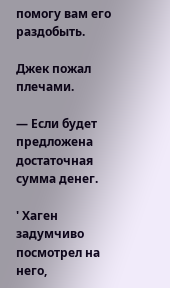помогу вам его раздобыть.

Джек пожал плечами.

— Если будет предложена достаточная сумма денег.

' Хаген задумчиво посмотрел на него,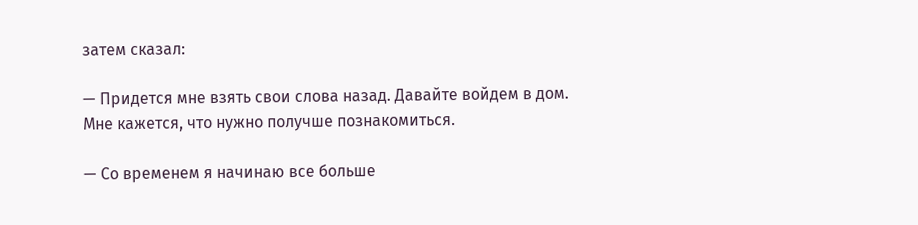затем сказал:

— Придется мне взять свои слова назад. Давайте войдем в дом. Мне кажется, что нужно получше познакомиться.

— Со временем я начинаю все больше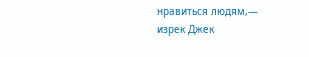нравиться людям,— изрек Джек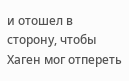и отошел в сторону, чтобы Хаген мог отпереть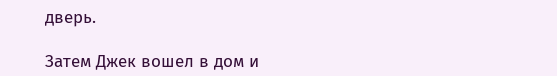дверь.

Затем Джек вошел в дом и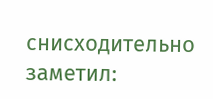снисходительно заметил: